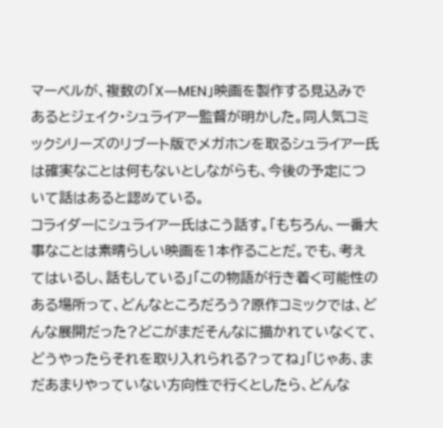マーベルが、複数の「X―MEN」映画を製作する見込みであるとジェイク・シュライアー監督が明かした。同人気コミックシリーズのリブート版でメガホンを取るシュライアー氏は確実なことは何もないとしながらも、今後の予定について話はあると認めている。
コライダーにシュライアー氏はこう話す。「もちろん、一番大事なことは素晴らしい映画を1本作ることだ。でも、考えてはいるし、話もしている」「この物語が行き着く可能性のある場所って、どんなところだろう?原作コミックでは、どんな展開だった?どこがまだそんなに描かれていなくて、どうやったらそれを取り入れられる?ってね」「じゃあ、まだあまりやっていない方向性で行くとしたら、どんな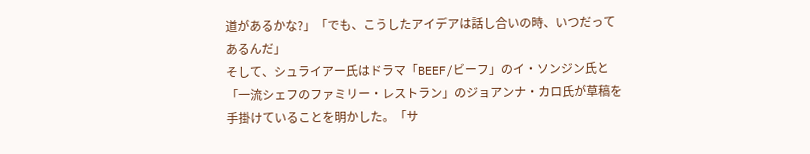道があるかな?」「でも、こうしたアイデアは話し合いの時、いつだってあるんだ」
そして、シュライアー氏はドラマ「BEEF/ビーフ」のイ・ソンジン氏と「一流シェフのファミリー・レストラン」のジョアンナ・カロ氏が草稿を手掛けていることを明かした。「サ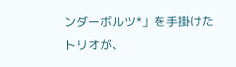ンダーボルツ*」を手掛けたトリオが、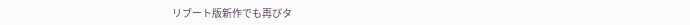リブート版新作でも再びタ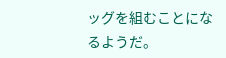ッグを組むことになるようだ。